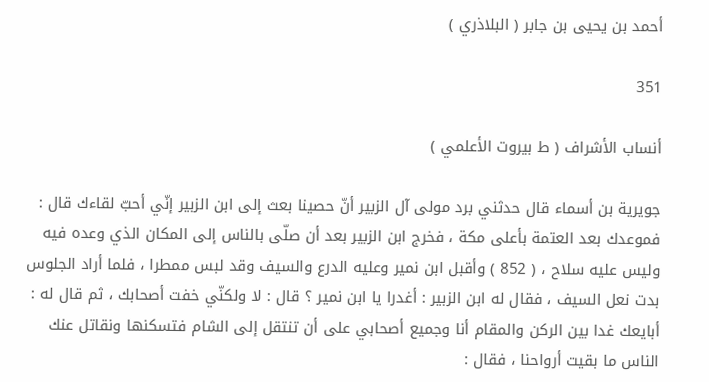أحمد بن يحيى بن جابر ( البلاذري )

351

أنساب الأشراف ( ط بيروت الأعلمي )

جويرية بن أسماء قال حدثني برد مولى آل الزبير أنّ حصينا بعث إلى ابن الزبير إنّي أحبّ لقاءك قال : فموعدك بعد العتمة بأعلى مكة ، فخرج ابن الزبير بعد أن صلّى بالناس إلى المكان الذي وعده فيه وليس عليه سلاح ، ( 852 ) وأقبل ابن نمير وعليه الدرع والسيف وقد لبس ممطرا ، فلما أراد الجلوس بدت نعل السيف ، فقال له ابن الزبير : أغدرا يا ابن نمير ؟ قال : لا ولكنّي خفت أصحابك ، ثم قال له : أبايعك غدا بين الركن والمقام أنا وجميع أصحابي على أن تنتقل إلى الشام فتسكنها ونقاتل عنك الناس ما بقيت أرواحنا ، فقال :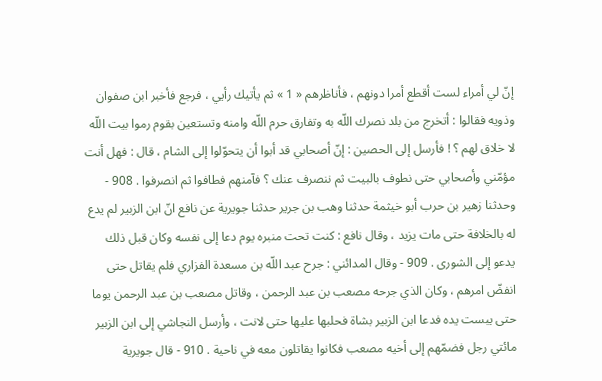إنّ لي أمراء لست أقطع أمرا دونهم ، فأناظرهم « 1 » ثم يأتيك رأيي ، فرجع فأخبر ابن صفوان وذويه فقالوا : أتخرج من بلد نصرك اللّه به وتفارق حرم اللّه وامنه وتستعين بقوم رموا بيت اللّه لا خلاق لهم ؟ ! فأرسل إلى الحصين : إنّ أصحابي قد أبوا أن يتحوّلوا إلى الشام ، قال : فهل أنت مؤمّني وأصحابي حتى نطوف بالبيت ثم ننصرف عنك ؟ فآمنهم فطافوا ثم انصرفوا . 908 - وحدثنا زهير بن حرب أبو خيثمة حدثنا وهب بن جرير حدثنا جويرية عن نافع انّ ابن الزبير لم يدع له بالخلافة حتى مات يزيد ، وقال نافع : كنت تحت منبره يوم دعا إلى نفسه وكان قبل ذلك يدعو إلى الشورى . 909 - وقال المدائني : جرح عبد اللّه بن مسعدة الفزاري فلم يقاتل حتى انفضّ امرهم ، وكان الذي جرحه مصعب بن عبد الرحمن ، وقاتل مصعب بن عبد الرحمن يوما حتى يبست يده فدعا ابن الزبير بشاة فحلبها عليها حتى لانت ، وأرسل النجاشي إلى ابن الزبير مائتي رجل فضمّهم إلى أخيه مصعب فكانوا يقاتلون معه في ناحية . 910 - قال جويرية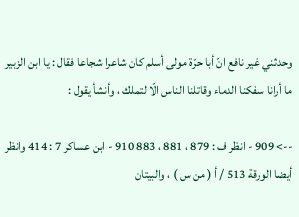وحدثني غير نافع انّ أبا حرّة مولى أسلم كان شاعرا شجاعا فقال : يا ابن الزبير ما أرانا سفكنا الدماء وقاتلنا الناس الّا لتملك ، وأنشأ يقول :

--> 909 - انظر ف : 879 ، 881 ، 883 910 - ابن عساكر 7 : 414 وانظر أيضا الورقة 513 / أ ( من س ) ، والبيتان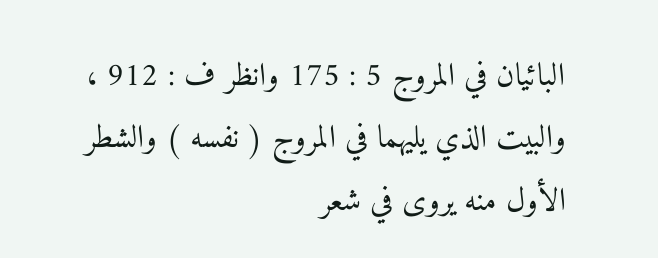البائيان في المروج 5 : 175 وانظر ف : 912 ، والبيت الذي يليهما في المروج ( نفسه ) والشطر الأول منه يروى في شعر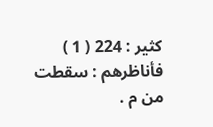كثير : 224 ( 1 ) فأناظرهم : سقطت من م .